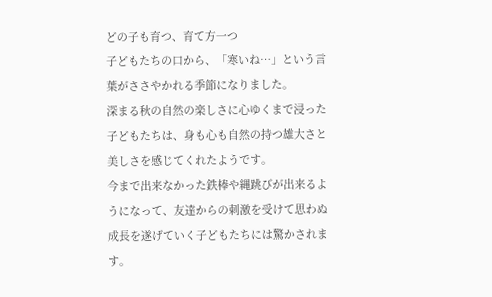どの子も育つ、育て方一つ
子どもたちの口から、「寒いね…」という言葉がささやかれる季節になりました。
深まる秋の自然の楽しさに心ゆくまで浸った子どもたちは、身も心も自然の持つ雄大さと美しさを感じてくれたようです。
今まで出来なかった鉄棒や縄跳びが出来るようになって、友達からの刺激を受けて思わぬ成長を遂げていく子どもたちには驚かされます。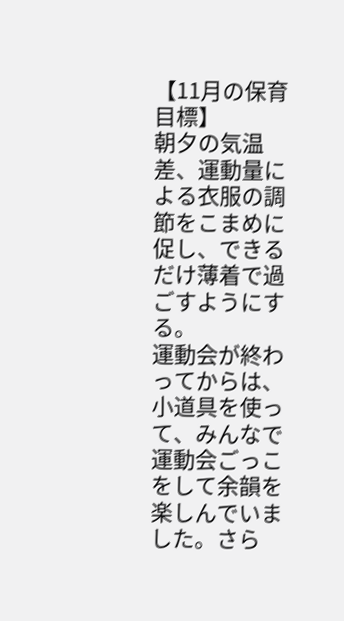【11月の保育目標】
朝夕の気温差、運動量による衣服の調節をこまめに促し、できるだけ薄着で過ごすようにする。
運動会が終わってからは、小道具を使って、みんなで運動会ごっこをして余韻を楽しんでいました。さら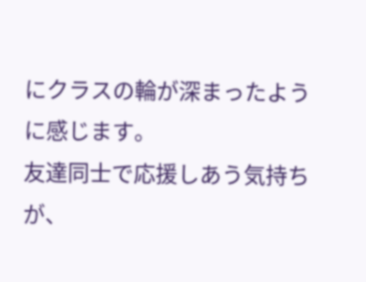にクラスの輪が深まったように感じます。
友達同士で応援しあう気持ちが、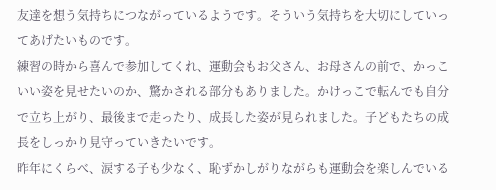友達を想う気持ちにつながっているようです。そういう気持ちを大切にしていってあげたいものです。
練習の時から喜んで参加してくれ、運動会もお父さん、お母さんの前で、かっこいい姿を見せたいのか、驚かされる部分もありました。かけっこで転んでも自分で立ち上がり、最後まで走ったり、成長した姿が見られました。子どもたちの成長をしっかり見守っていきたいです。
昨年にくらべ、涙する子も少なく、恥ずかしがりながらも運動会を楽しんでいる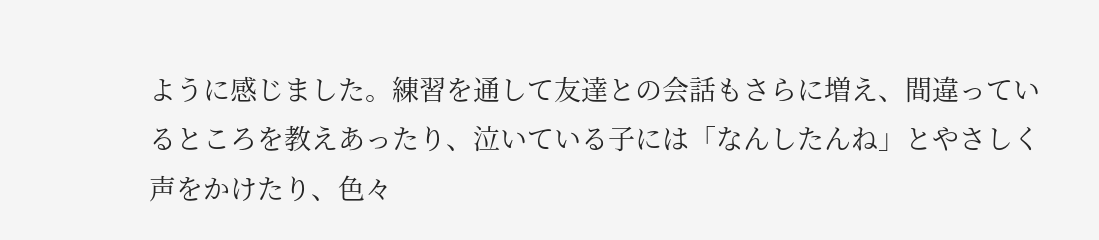ように感じました。練習を通して友達との会話もさらに増え、間違っているところを教えあったり、泣いている子には「なんしたんね」とやさしく声をかけたり、色々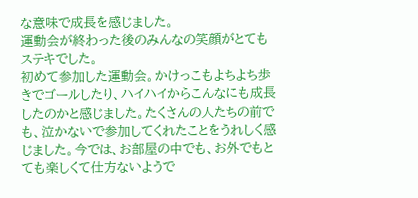な意味で成長を感じました。
運動会が終わった後のみんなの笑顔がとてもステキでした。
初めて参加した運動会。かけっこもよちよち歩きでゴールしたり、ハイハイからこんなにも成長したのかと感じました。たくさんの人たちの前でも、泣かないで参加してくれたことをうれしく感じました。今では、お部屋の中でも、お外でもとても楽しくて仕方ないようで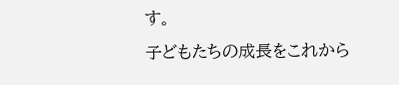す。
子どもたちの成長をこれから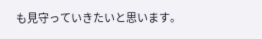も見守っていきたいと思います。